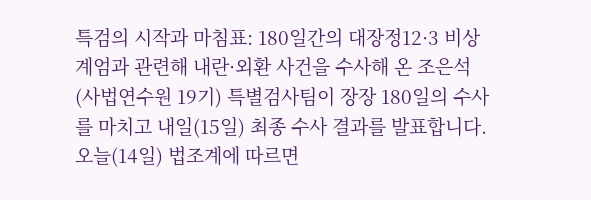특검의 시작과 마침표: 180일간의 대장정12·3 비상계엄과 관련해 내란·외환 사건을 수사해 온 조은석(사법연수원 19기) 특별검사팀이 장장 180일의 수사를 마치고 내일(15일) 최종 수사 결과를 발표합니다. 오늘(14일) 법조계에 따르면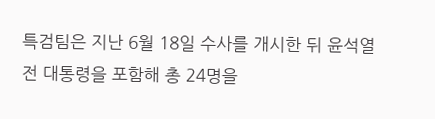특검팀은 지난 6월 18일 수사를 개시한 뒤 윤석열 전 대통령을 포함해 총 24명을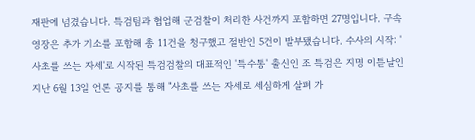재판에 넘겼습니다. 특검팀과 협업해 군검찰이 처리한 사건까지 포함하면 27명입니다. 구속영장은 추가 기소를 포함해 총 11건을 청구했고 절반인 5건이 발부됐습니다. 수사의 시작: '사초를 쓰는 자세'로 시작된 특검검찰의 대표적인 '특수통' 출신인 조 특검은 지명 이튿날인 지난 6월 13일 언론 공지를 통해 "사초를 쓰는 자세로 세심하게 살펴 가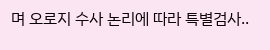며 오로지 수사 논리에 따라 특별검사..